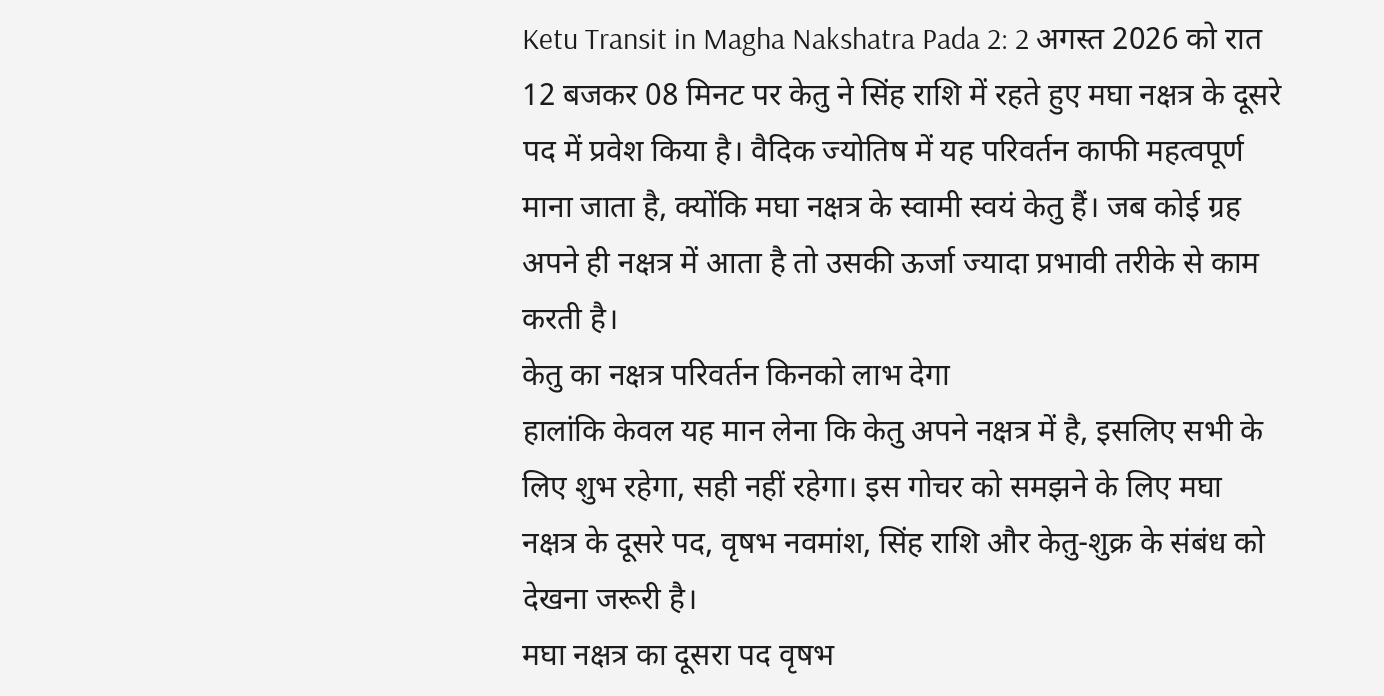Ketu Transit in Magha Nakshatra Pada 2: 2 अगस्त 2026 को रात 12 बजकर 08 मिनट पर केतु ने सिंह राशि में रहते हुए मघा नक्षत्र के दूसरे पद में प्रवेश किया है। वैदिक ज्योतिष में यह परिवर्तन काफी महत्वपूर्ण माना जाता है, क्योंकि मघा नक्षत्र के स्वामी स्वयं केतु हैं। जब कोई ग्रह अपने ही नक्षत्र में आता है तो उसकी ऊर्जा ज्यादा प्रभावी तरीके से काम करती है।
केतु का नक्षत्र परिवर्तन किनको लाभ देगा
हालांकि केवल यह मान लेना कि केतु अपने नक्षत्र में है, इसलिए सभी के लिए शुभ रहेगा, सही नहीं रहेगा। इस गोचर को समझने के लिए मघा नक्षत्र के दूसरे पद, वृषभ नवमांश, सिंह राशि और केतु-शुक्र के संबंध को देखना जरूरी है।
मघा नक्षत्र का दूसरा पद वृषभ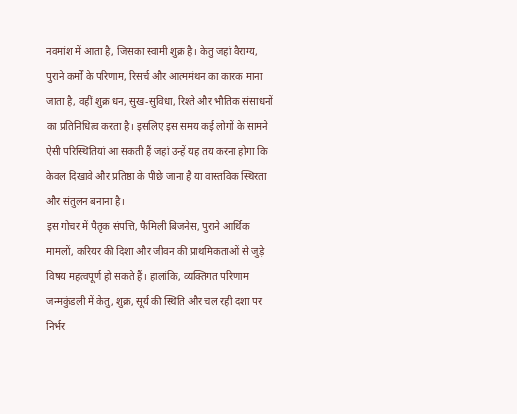नवमांश में आता है, जिसका स्वामी शुक्र है। केतु जहां वैराग्य, पुराने कर्मों के परिणाम, रिसर्च और आत्ममंथन का कारक माना जाता है, वहीं शुक्र धन, सुख-सुविधा, रिश्ते और भौतिक संसाधनों का प्रतिनिधित्व करता है। इसलिए इस समय कई लोगों के सामने ऐसी परिस्थितियां आ सकती हैं जहां उन्हें यह तय करना होगा कि केवल दिखावे और प्रतिष्ठा के पीछे जाना है या वास्तविक स्थिरता और संतुलन बनाना है।
इस गोचर में पैतृक संपत्ति, फैमिली बिजनेस, पुराने आर्थिक मामलों, करियर की दिशा और जीवन की प्राथमिकताओं से जुड़े विषय महत्वपूर्ण हो सकते हैं। हालांकि, व्यक्तिगत परिणाम जन्मकुंडली में केतु, शुक्र, सूर्य की स्थिति और चल रही दशा पर निर्भर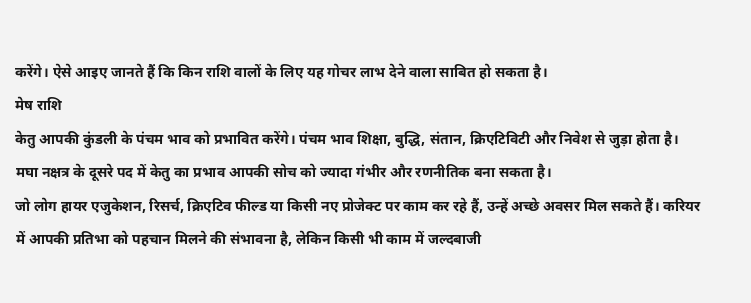करेंगे। ऐसे आइए जानते हैं कि किन राशि वालों के लिए यह गोचर लाभ देने वाला साबित हो सकता है।
मेष राशि
केतु आपकी कुंडली के पंचम भाव को प्रभावित करेंगे। पंचम भाव शिक्षा, बुद्धि, संतान, क्रिएटिविटी और निवेश से जुड़ा होता है। मघा नक्षत्र के दूसरे पद में केतु का प्रभाव आपकी सोच को ज्यादा गंभीर और रणनीतिक बना सकता है।
जो लोग हायर एजुकेशन, रिसर्च, क्रिएटिव फील्ड या किसी नए प्रोजेक्ट पर काम कर रहे हैं, उन्हें अच्छे अवसर मिल सकते हैं। करियर में आपकी प्रतिभा को पहचान मिलने की संभावना है, लेकिन किसी भी काम में जल्दबाजी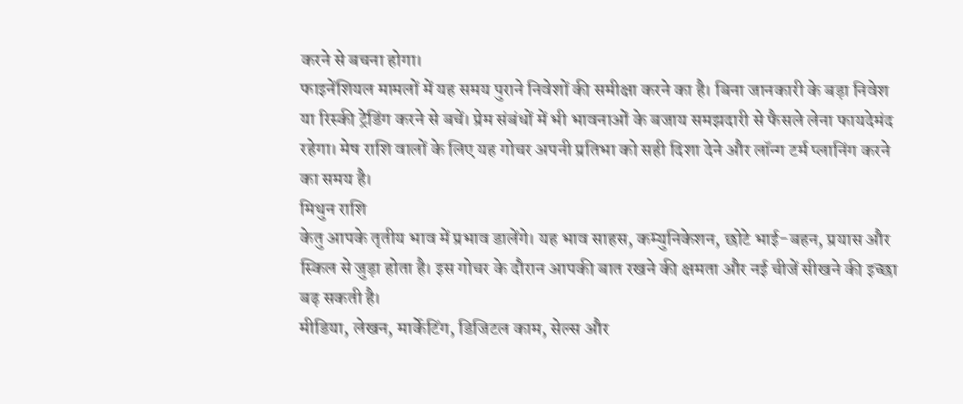करने से बचना होगा।
फाइनेंशियल मामलों में यह समय पुराने निवेशों की समीक्षा करने का है। बिना जानकारी के बड़ा निवेश या रिस्की ट्रेडिंग करने से बचें। प्रेम संबंधों में भी भावनाओं के बजाय समझदारी से फैसले लेना फायदेमंद रहेगा। मेष राशि वालों के लिए यह गोचर अपनी प्रतिभा को सही दिशा देने और लॉन्ग टर्म प्लानिंग करने का समय है।
मिथुन राशि
केतु आपके तृतीय भाव में प्रभाव डालेंगे। यह भाव साहस, कम्युनिकेशन, छोटे भाई-बहन, प्रयास और स्किल से जुड़ा होता है। इस गोचर के दौरान आपकी बात रखने की क्षमता और नई चीजें सीखने की इच्छा बढ़ सकती है।
मीडिया, लेखन, मार्केटिंग, डिजिटल काम, सेल्स और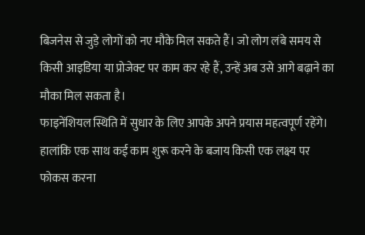बिजनेस से जुड़े लोगों को नए मौके मिल सकते हैं। जो लोग लंबे समय से किसी आइडिया या प्रोजेक्ट पर काम कर रहे हैं, उन्हें अब उसे आगे बढ़ाने का मौका मिल सकता है।
फाइनेंशियल स्थिति में सुधार के लिए आपके अपने प्रयास महत्वपूर्ण रहेंगे। हालांकि एक साथ कई काम शुरू करने के बजाय किसी एक लक्ष्य पर फोकस करना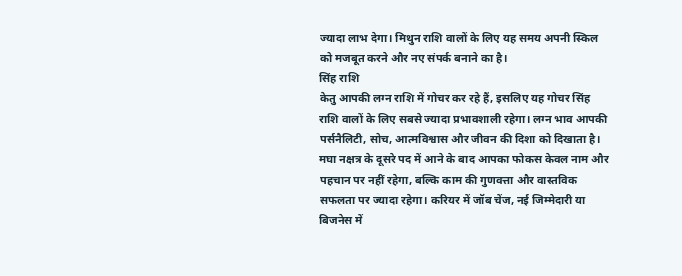ज्यादा लाभ देगा। मिथुन राशि वालों के लिए यह समय अपनी स्किल को मजबूत करने और नए संपर्क बनाने का है।
सिंह राशि
केतु आपकी लग्न राशि में गोचर कर रहे हैं, इसलिए यह गोचर सिंह राशि वालों के लिए सबसे ज्यादा प्रभावशाली रहेगा। लग्न भाव आपकी पर्सनैलिटी, सोच, आत्मविश्वास और जीवन की दिशा को दिखाता है।
मघा नक्षत्र के दूसरे पद में आने के बाद आपका फोकस केवल नाम और पहचान पर नहीं रहेगा, बल्कि काम की गुणवत्ता और वास्तविक सफलता पर ज्यादा रहेगा। करियर में जॉब चेंज, नई जिम्मेदारी या बिजनेस में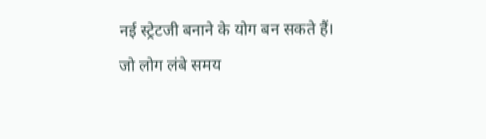नई स्ट्रेटजी बनाने के योग बन सकते हैं।
जो लोग लंबे समय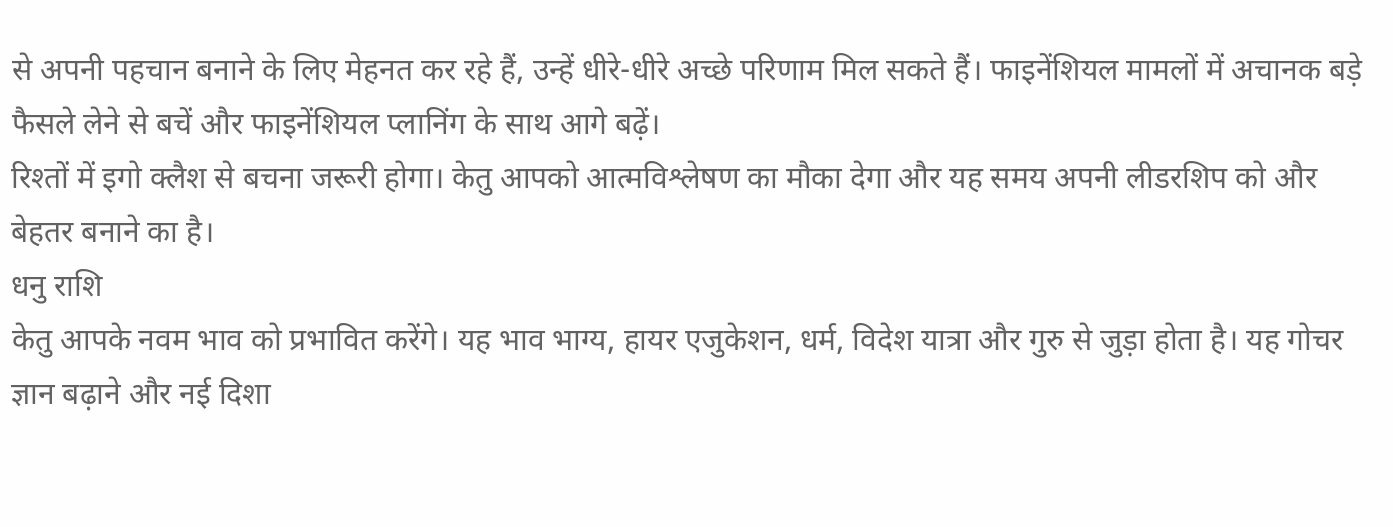से अपनी पहचान बनाने के लिए मेहनत कर रहे हैं, उन्हें धीरे-धीरे अच्छे परिणाम मिल सकते हैं। फाइनेंशियल मामलों में अचानक बड़े फैसले लेने से बचें और फाइनेंशियल प्लानिंग के साथ आगे बढ़ें।
रिश्तों में इगो क्लैश से बचना जरूरी होगा। केतु आपको आत्मविश्लेषण का मौका देगा और यह समय अपनी लीडरशिप को और बेहतर बनाने का है।
धनु राशि
केतु आपके नवम भाव को प्रभावित करेंगे। यह भाव भाग्य, हायर एजुकेशन, धर्म, विदेश यात्रा और गुरु से जुड़ा होता है। यह गोचर ज्ञान बढ़ाने और नई दिशा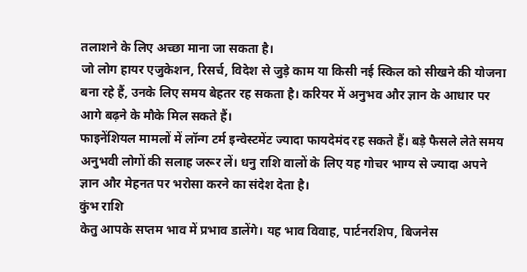तलाशने के लिए अच्छा माना जा सकता है।
जो लोग हायर एजुकेशन, रिसर्च, विदेश से जुड़े काम या किसी नई स्किल को सीखने की योजना बना रहे हैं, उनके लिए समय बेहतर रह सकता है। करियर में अनुभव और ज्ञान के आधार पर आगे बढ़ने के मौके मिल सकते हैं।
फाइनेंशियल मामलों में लॉन्ग टर्म इन्वेस्टमेंट ज्यादा फायदेमंद रह सकते हैं। बड़े फैसले लेते समय अनुभवी लोगों की सलाह जरूर लें। धनु राशि वालों के लिए यह गोचर भाग्य से ज्यादा अपने ज्ञान और मेहनत पर भरोसा करने का संदेश देता है।
कुंभ राशि
केतु आपके सप्तम भाव में प्रभाव डालेंगे। यह भाव विवाह, पार्टनरशिप, बिजनेस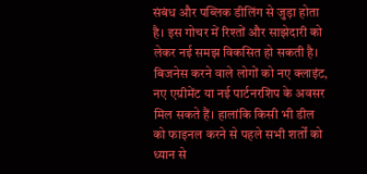संबंध और पब्लिक डीलिंग से जुड़ा होता है। इस गोचर में रिश्तों और साझेदारी को लेकर नई समझ विकसित हो सकती है।
बिजनेस करने वाले लोगों को नए क्लाइंट, नए एग्रीमेंट या नई पार्टनरशिप के अवसर मिल सकते हैं। हालांकि किसी भी डील को फाइनल करने से पहले सभी शर्तों को ध्यान से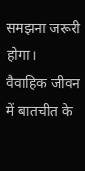समझना जरूरी होगा।
वैवाहिक जीवन में बातचीत के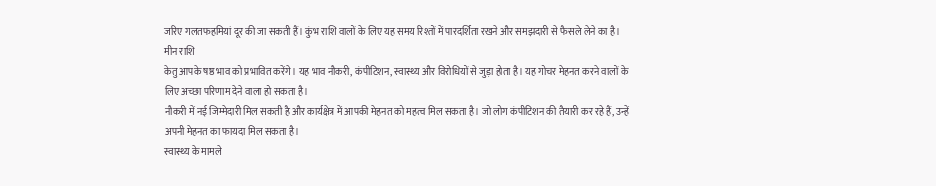जरिए गलतफहमियां दूर की जा सकती हैं। कुंभ राशि वालों के लिए यह समय रिश्तों में पारदर्शिता रखने और समझदारी से फैसले लेने का है।
मीन राशि
केतु आपके षष्ठ भाव को प्रभावित करेंगे। यह भाव नौकरी, कंपीटिशन, स्वास्थ्य और विरोधियों से जुड़ा होता है। यह गोचर मेहनत करने वालों के लिए अच्छा परिणाम देने वाला हो सकता है।
नौकरी में नई जिम्मेदारी मिल सकती है और कार्यक्षेत्र में आपकी मेहनत को महत्व मिल सकता है। जो लोग कंपीटिशन की तैयारी कर रहे हैं, उन्हें अपनी मेहनत का फायदा मिल सकता है।
स्वास्थ्य के मामले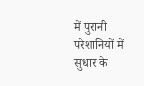में पुरानी परेशानियों में सुधार के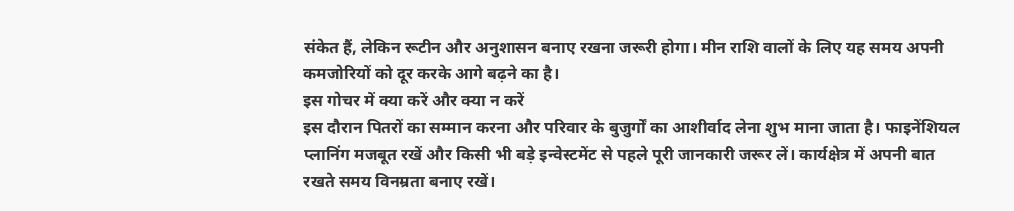संकेत हैं, लेकिन रूटीन और अनुशासन बनाए रखना जरूरी होगा। मीन राशि वालों के लिए यह समय अपनी कमजोरियों को दूर करके आगे बढ़ने का है।
इस गोचर में क्या करें और क्या न करें
इस दौरान पितरों का सम्मान करना और परिवार के बुजुर्गों का आशीर्वाद लेना शुभ माना जाता है। फाइनेंशियल प्लानिंग मजबूत रखें और किसी भी बड़े इन्वेस्टमेंट से पहले पूरी जानकारी जरूर लें। कार्यक्षेत्र में अपनी बात रखते समय विनम्रता बनाए रखें।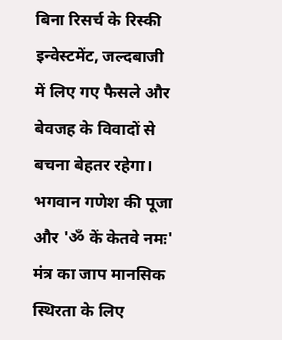बिना रिसर्च के रिस्की इन्वेस्टमेंट, जल्दबाजी में लिए गए फैसले और बेवजह के विवादों से बचना बेहतर रहेगा। भगवान गणेश की पूजा और 'ॐ कें केतवे नमः' मंत्र का जाप मानसिक स्थिरता के लिए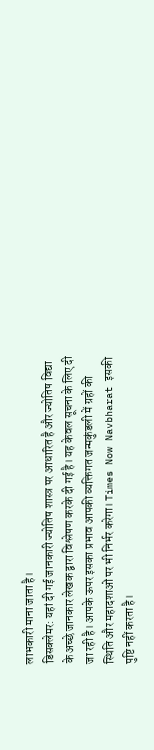लाभकारी माना जाता है।
डिसक्लेमर: यहां दी गई जानकारी ज्योतिष शास्त्र पर आधारित है और ज्योतिष विद्या के अच्छे जानकार लेखक द्वारा विश्लेषण करके दी गई है। यह केवल सूचना के लिए दी जा रही है। आपके ऊपर इसका प्रभाव आपकी व्यक्तिगत जन्मकुंडली में ग्रहों की स्थिति और महादशाओं पर भी निर्भर करेगा। Times Now Navbharat इसकी पुष्टि नहीं करता है।